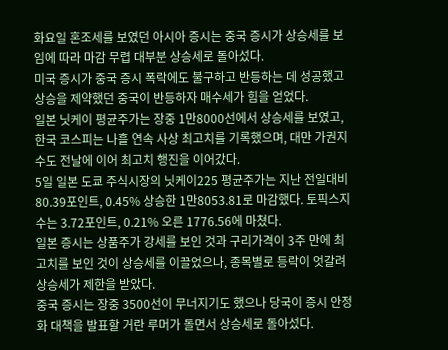화요일 혼조세를 보였던 아시아 증시는 중국 증시가 상승세를 보임에 따라 마감 무렵 대부분 상승세로 돌아섰다.
미국 증시가 중국 증시 폭락에도 불구하고 반등하는 데 성공했고 상승을 제약했던 중국이 반등하자 매수세가 힘을 얻었다.
일본 닛케이 평균주가는 장중 1만8000선에서 상승세를 보였고, 한국 코스피는 나흘 연속 사상 최고치를 기록했으며, 대만 가권지수도 전날에 이어 최고치 행진을 이어갔다.
5일 일본 도쿄 주식시장의 닛케이225 평균주가는 지난 전일대비 80.39포인트, 0.45% 상승한 1만8053.81로 마감했다. 토픽스지수는 3.72포인트, 0.21% 오른 1776.56에 마쳤다.
일본 증시는 상품주가 강세를 보인 것과 구리가격이 3주 만에 최고치를 보인 것이 상승세를 이끌었으나, 종목별로 등락이 엇갈려 상승세가 제한을 받았다.
중국 증시는 장중 3500선이 무너지기도 했으나 당국이 증시 안정화 대책을 발표할 거란 루머가 돌면서 상승세로 돌아섰다.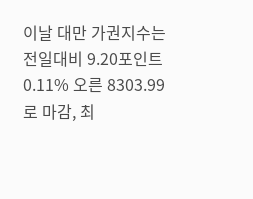이날 대만 가권지수는 전일대비 9.20포인트 0.11% 오른 8303.99로 마감, 최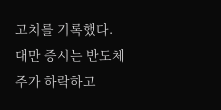고치를 기록했다. 대만 증시는 반도체주가 하락하고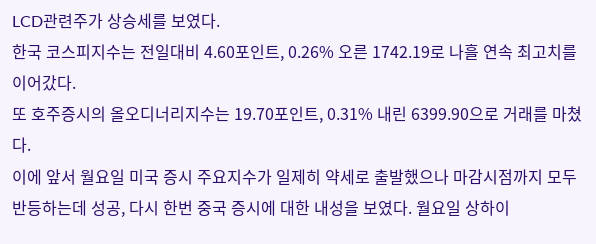LCD관련주가 상승세를 보였다.
한국 코스피지수는 전일대비 4.60포인트, 0.26% 오른 1742.19로 나흘 연속 최고치를 이어갔다.
또 호주증시의 올오디너리지수는 19.70포인트, 0.31% 내린 6399.90으로 거래를 마쳤다.
이에 앞서 월요일 미국 증시 주요지수가 일제히 약세로 출발했으나 마감시점까지 모두 반등하는데 성공, 다시 한번 중국 증시에 대한 내성을 보였다. 월요일 상하이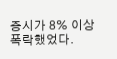증시가 8% 이상 폭락했었다.